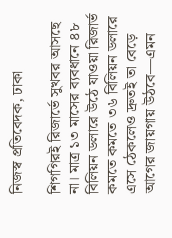নিজস্ব প্রতিবেদক, ঢাকা

শিগগিরই রিজার্ভে সুখবর আসছে না। মাত্র ১৩ মাসের ব্যবধানে ৪৮ বিলিয়ন ডলারে উঠে যাওয়া রিজার্ভ কমতে কমতে ৩৬ বিলিয়ন ডলারে এসে ঠেকলেও দ্রুতই তা বেড়ে আগের জায়গায় উঠবে—এমন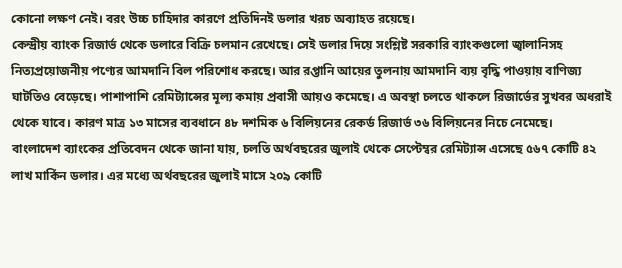কোনো লক্ষণ নেই। বরং উচ্চ চাহিদার কারণে প্রতিদিনই ডলার খরচ অব্যাহত রয়েছে।
কেন্দ্রীয় ব্যাংক রিজার্ভ থেকে ডলারে বিক্রি চলমান রেখেছে। সেই ডলার দিয়ে সংশ্লিষ্ট সরকারি ব্যাংকগুলো জ্বালানিসহ নিত্যপ্রয়োজনীয় পণ্যের আমদানি বিল পরিশোধ করছে। আর রপ্তানি আয়ের তুলনায় আমদানি ব্যয় বৃদ্ধি পাওয়ায় বাণিজ্য ঘাটতিও বেড়েছে। পাশাপাশি রেমিট্যান্সের মূল্য কমায় প্রবাসী আয়ও কমেছে। এ অবস্থা চলতে থাকলে রিজার্ভের সুখবর অধরাই থেকে যাবে। কারণ মাত্র ১৩ মাসের ব্যবধানে ৪৮ দশমিক ৬ বিলিয়নের রেকর্ড রিজার্ভ ৩৬ বিলিয়নের নিচে নেমেছে।
বাংলাদেশ ব্যাংকের প্রতিবেদন থেকে জানা যায়, চলতি অর্থবছরের জুলাই থেকে সেপ্টেম্বর রেমিট্যান্স এসেছে ৫৬৭ কোটি ৪২ লাখ মার্কিন ডলার। এর মধ্যে অর্থবছরের জুলাই মাসে ২০৯ কোটি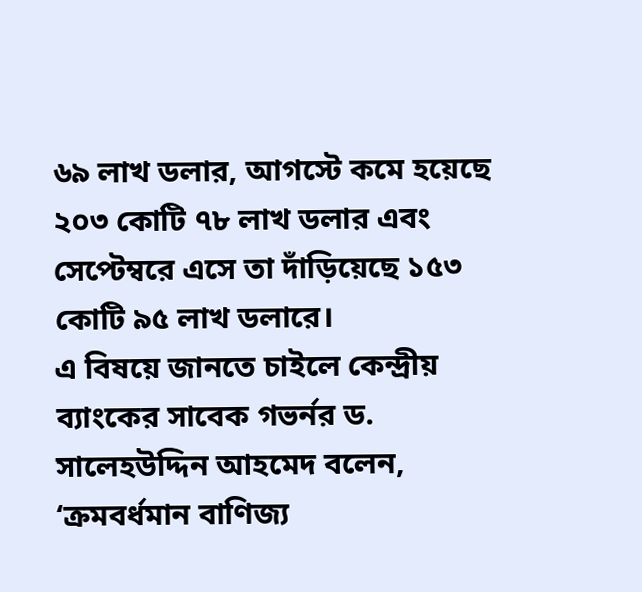৬৯ লাখ ডলার, আগস্টে কমে হয়েছে ২০৩ কোটি ৭৮ লাখ ডলার এবং সেপ্টেম্বরে এসে তা দাঁড়িয়েছে ১৫৩ কোটি ৯৫ লাখ ডলারে।
এ বিষয়ে জানতে চাইলে কেন্দ্রীয় ব্যাংকের সাবেক গভর্নর ড. সালেহউদ্দিন আহমেদ বলেন, ‘ক্রমবর্ধমান বাণিজ্য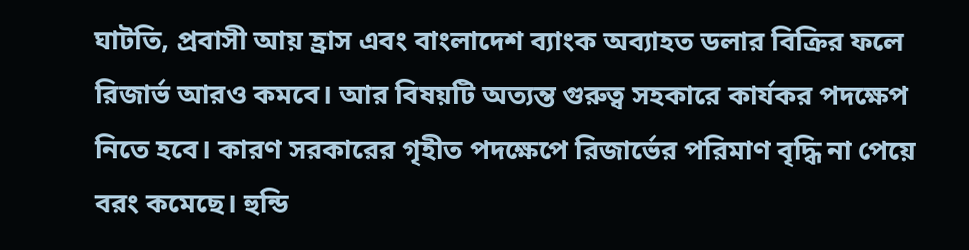ঘাটতি, প্রবাসী আয় হ্রাস এবং বাংলাদেশ ব্যাংক অব্যাহত ডলার বিক্রির ফলে রিজার্ভ আরও কমবে। আর বিষয়টি অত্যন্ত গুরুত্ব সহকারে কার্যকর পদক্ষেপ নিতে হবে। কারণ সরকারের গৃহীত পদক্ষেপে রিজার্ভের পরিমাণ বৃদ্ধি না পেয়ে বরং কমেছে। হুন্ডি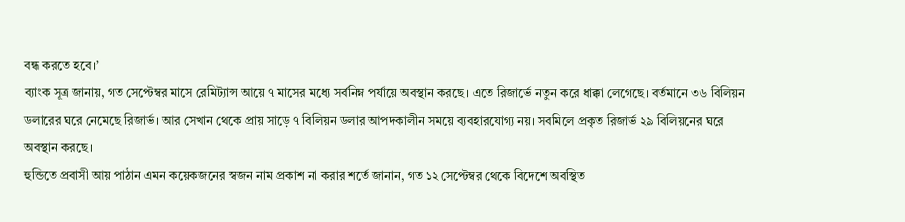বন্ধ করতে হবে।’
ব্যাংক সূত্র জানায়, গত সেপ্টেম্বর মাসে রেমিট্যান্স আয়ে ৭ মাসের মধ্যে সর্বনিম্ন পর্যায়ে অবস্থান করছে। এতে রিজার্ভে নতুন করে ধাক্কা লেগেছে। বর্তমানে ৩৬ বিলিয়ন ডলারের ঘরে নেমেছে রিজার্ভ। আর সেখান থেকে প্রায় সাড়ে ৭ বিলিয়ন ডলার আপদকালীন সময়ে ব্যবহারযোগ্য নয়। সবমিলে প্রকৃত রিজার্ভ ২৯ বিলিয়নের ঘরে অবস্থান করছে।
হুন্ডিতে প্রবাসী আয় পাঠান এমন কয়েকজনের স্বজন নাম প্রকাশ না করার শর্তে জানান, গত ১২ সেপ্টেম্বর থেকে বিদেশে অবস্থিত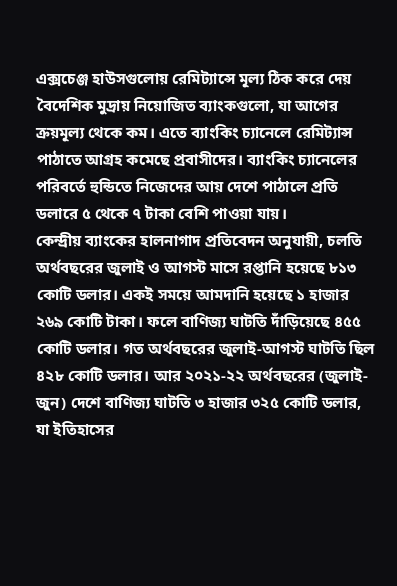এক্সচেঞ্জ হাউসগুলোয় রেমিট্যান্সে মূল্য ঠিক করে দেয় বৈদেশিক মুদ্রায় নিয়োজিত ব্যাংকগুলো, যা আগের ক্রয়মূল্য থেকে কম। এতে ব্যাংকিং চ্যানেলে রেমিট্যান্স পাঠাতে আগ্রহ কমেছে প্রবাসীদের। ব্যাংকিং চ্যানেলের পরিবর্তে হুন্ডিতে নিজেদের আয় দেশে পাঠালে প্রতি ডলারে ৫ থেকে ৭ টাকা বেশি পাওয়া যায়।
কেন্দ্রীয় ব্যাংকের হালনাগাদ প্রতিবেদন অনুযায়ী, চলতি অর্থবছরের জুলাই ও আগস্ট মাসে রপ্তানি হয়েছে ৮১৩ কোটি ডলার। একই সময়ে আমদানি হয়েছে ১ হাজার ২৬৯ কোটি টাকা। ফলে বাণিজ্য ঘাটতি দাঁড়িয়েছে ৪৫৫ কোটি ডলার। গত অর্থবছরের জুলাই-আগস্ট ঘাটতি ছিল ৪২৮ কোটি ডলার। আর ২০২১-২২ অর্থবছরের (জুলাই-জুন) দেশে বাণিজ্য ঘাটতি ৩ হাজার ৩২৫ কোটি ডলার, যা ইতিহাসের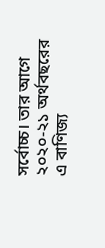সর্বোচ্চ। তার আগে ২০২০-২১ অর্থবছরের এ বাণিজ্য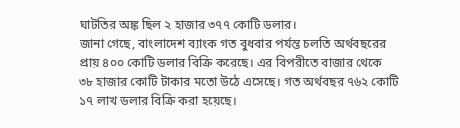ঘাটতির অঙ্ক ছিল ২ হাজার ৩৭৭ কোটি ডলার।
জানা গেছে, বাংলাদেশ ব্যাংক গত বুধবার পর্যন্ত চলতি অর্থবছরের প্রায় ৪০০ কোটি ডলার বিক্রি করেছে। এর বিপরীতে বাজার থেকে ৩৮ হাজার কোটি টাকার মতো উঠে এসেছে। গত অর্থবছর ৭৬২ কোটি ১৭ লাখ ডলার বিক্রি করা হয়েছে।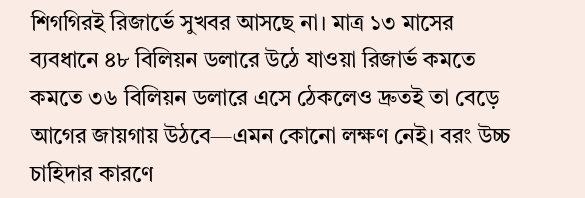শিগগিরই রিজার্ভে সুখবর আসছে না। মাত্র ১৩ মাসের ব্যবধানে ৪৮ বিলিয়ন ডলারে উঠে যাওয়া রিজার্ভ কমতে কমতে ৩৬ বিলিয়ন ডলারে এসে ঠেকলেও দ্রুতই তা বেড়ে আগের জায়গায় উঠবে—এমন কোনো লক্ষণ নেই। বরং উচ্চ চাহিদার কারণে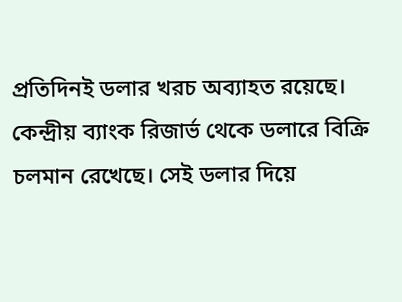প্রতিদিনই ডলার খরচ অব্যাহত রয়েছে।
কেন্দ্রীয় ব্যাংক রিজার্ভ থেকে ডলারে বিক্রি চলমান রেখেছে। সেই ডলার দিয়ে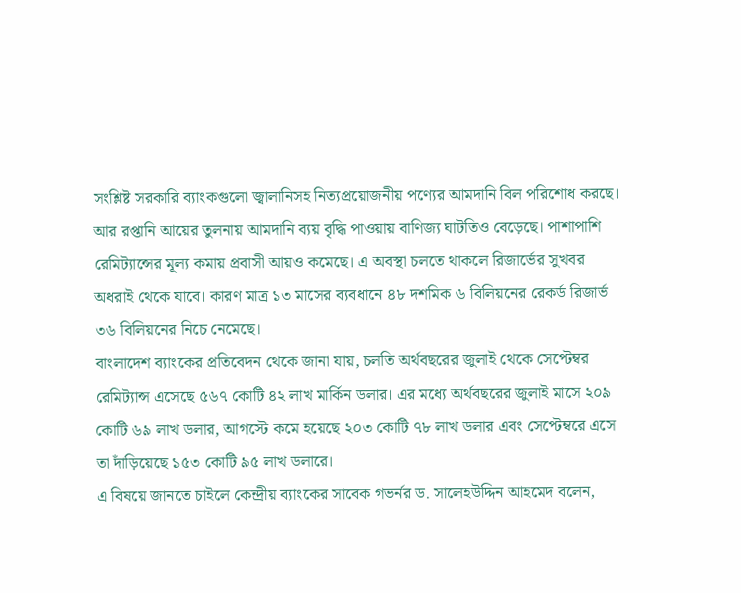সংশ্লিষ্ট সরকারি ব্যাংকগুলো জ্বালানিসহ নিত্যপ্রয়োজনীয় পণ্যের আমদানি বিল পরিশোধ করছে। আর রপ্তানি আয়ের তুলনায় আমদানি ব্যয় বৃদ্ধি পাওয়ায় বাণিজ্য ঘাটতিও বেড়েছে। পাশাপাশি রেমিট্যান্সের মূল্য কমায় প্রবাসী আয়ও কমেছে। এ অবস্থা চলতে থাকলে রিজার্ভের সুখবর অধরাই থেকে যাবে। কারণ মাত্র ১৩ মাসের ব্যবধানে ৪৮ দশমিক ৬ বিলিয়নের রেকর্ড রিজার্ভ ৩৬ বিলিয়নের নিচে নেমেছে।
বাংলাদেশ ব্যাংকের প্রতিবেদন থেকে জানা যায়, চলতি অর্থবছরের জুলাই থেকে সেপ্টেম্বর রেমিট্যান্স এসেছে ৫৬৭ কোটি ৪২ লাখ মার্কিন ডলার। এর মধ্যে অর্থবছরের জুলাই মাসে ২০৯ কোটি ৬৯ লাখ ডলার, আগস্টে কমে হয়েছে ২০৩ কোটি ৭৮ লাখ ডলার এবং সেপ্টেম্বরে এসে তা দাঁড়িয়েছে ১৫৩ কোটি ৯৫ লাখ ডলারে।
এ বিষয়ে জানতে চাইলে কেন্দ্রীয় ব্যাংকের সাবেক গভর্নর ড. সালেহউদ্দিন আহমেদ বলেন,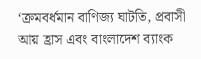‘ক্রমবর্ধমান বাণিজ্য ঘাটতি, প্রবাসী আয় হ্রাস এবং বাংলাদেশ ব্যাংক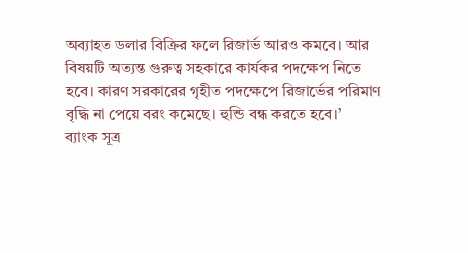অব্যাহত ডলার বিক্রির ফলে রিজার্ভ আরও কমবে। আর বিষয়টি অত্যন্ত গুরুত্ব সহকারে কার্যকর পদক্ষেপ নিতে হবে। কারণ সরকারের গৃহীত পদক্ষেপে রিজার্ভের পরিমাণ বৃদ্ধি না পেয়ে বরং কমেছে। হুন্ডি বন্ধ করতে হবে।’
ব্যাংক সূত্র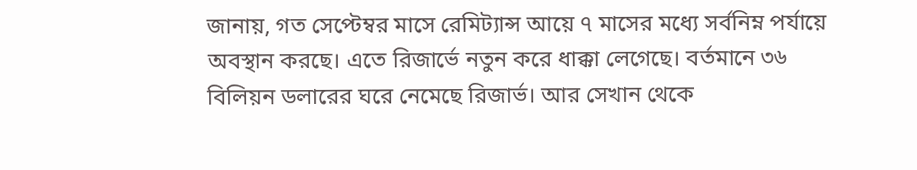জানায়, গত সেপ্টেম্বর মাসে রেমিট্যান্স আয়ে ৭ মাসের মধ্যে সর্বনিম্ন পর্যায়ে অবস্থান করছে। এতে রিজার্ভে নতুন করে ধাক্কা লেগেছে। বর্তমানে ৩৬ বিলিয়ন ডলারের ঘরে নেমেছে রিজার্ভ। আর সেখান থেকে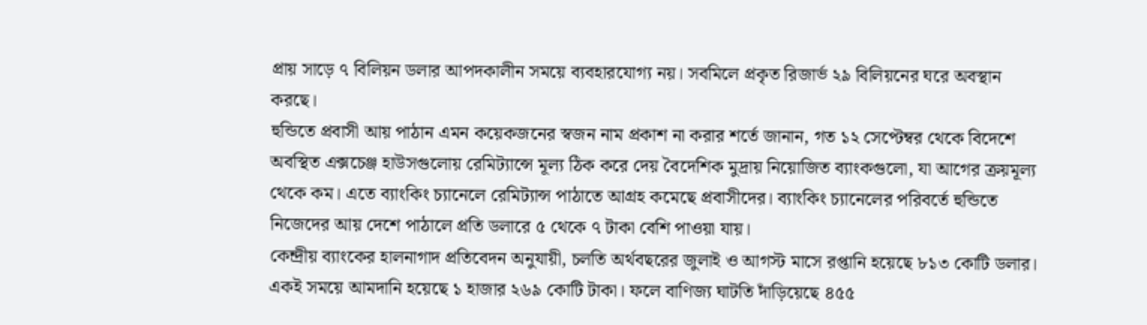প্রায় সাড়ে ৭ বিলিয়ন ডলার আপদকালীন সময়ে ব্যবহারযোগ্য নয়। সবমিলে প্রকৃত রিজার্ভ ২৯ বিলিয়নের ঘরে অবস্থান করছে।
হুন্ডিতে প্রবাসী আয় পাঠান এমন কয়েকজনের স্বজন নাম প্রকাশ না করার শর্তে জানান, গত ১২ সেপ্টেম্বর থেকে বিদেশে অবস্থিত এক্সচেঞ্জ হাউসগুলোয় রেমিট্যান্সে মূল্য ঠিক করে দেয় বৈদেশিক মুদ্রায় নিয়োজিত ব্যাংকগুলো, যা আগের ক্রয়মূল্য থেকে কম। এতে ব্যাংকিং চ্যানেলে রেমিট্যান্স পাঠাতে আগ্রহ কমেছে প্রবাসীদের। ব্যাংকিং চ্যানেলের পরিবর্তে হুন্ডিতে নিজেদের আয় দেশে পাঠালে প্রতি ডলারে ৫ থেকে ৭ টাকা বেশি পাওয়া যায়।
কেন্দ্রীয় ব্যাংকের হালনাগাদ প্রতিবেদন অনুযায়ী, চলতি অর্থবছরের জুলাই ও আগস্ট মাসে রপ্তানি হয়েছে ৮১৩ কোটি ডলার। একই সময়ে আমদানি হয়েছে ১ হাজার ২৬৯ কোটি টাকা। ফলে বাণিজ্য ঘাটতি দাঁড়িয়েছে ৪৫৫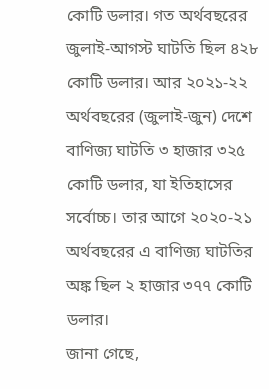কোটি ডলার। গত অর্থবছরের জুলাই-আগস্ট ঘাটতি ছিল ৪২৮ কোটি ডলার। আর ২০২১-২২ অর্থবছরের (জুলাই-জুন) দেশে বাণিজ্য ঘাটতি ৩ হাজার ৩২৫ কোটি ডলার, যা ইতিহাসের সর্বোচ্চ। তার আগে ২০২০-২১ অর্থবছরের এ বাণিজ্য ঘাটতির অঙ্ক ছিল ২ হাজার ৩৭৭ কোটি ডলার।
জানা গেছে,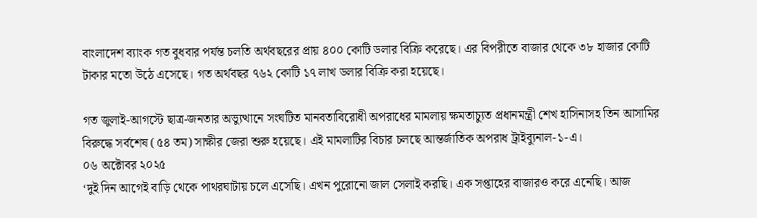বাংলাদেশ ব্যাংক গত বুধবার পর্যন্ত চলতি অর্থবছরের প্রায় ৪০০ কোটি ডলার বিক্রি করেছে। এর বিপরীতে বাজার থেকে ৩৮ হাজার কোটি টাকার মতো উঠে এসেছে। গত অর্থবছর ৭৬২ কোটি ১৭ লাখ ডলার বিক্রি করা হয়েছে।

গত জুলাই-আগস্টে ছাত্র-জনতার অভ্যুত্থানে সংঘটিত মানবতাবিরোধী অপরাধের মামলায় ক্ষমতাচ্যুত প্রধানমন্ত্রী শেখ হাসিনাসহ তিন আসামির বিরুদ্ধে সর্বশেষ (৫৪ তম) সাক্ষীর জেরা শুরু হয়েছে। এই মামলাটির বিচার চলছে আন্তর্জাতিক অপরাধ ট্রাইব্যুনাল-১-এ।
০৬ অক্টোবর ২০২৫
‘দুই দিন আগেই বাড়ি থেকে পাথরঘাটায় চলে এসেছি। এখন পুরোনো জাল সেলাই করছি। এক সপ্তাহের বাজারও করে এনেছি। আজ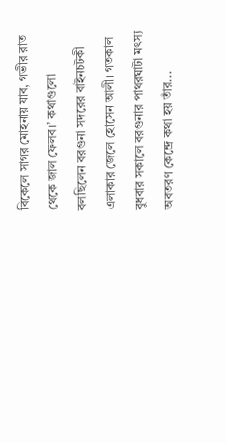বিকেলে সাগর মোহনায় যাব, গভীর রাত থেকে জাল ফেলব।’ কথাগুলো বলছিলেন বরগুনা সদরের বাইনচটকী এলাকার জেলে হোসেন আলী। গতকাল বুধবার সকালে বরগুনার পাথরঘাটা মৎস্য অবতরণ কেন্দ্রে কথা হয় তাঁর...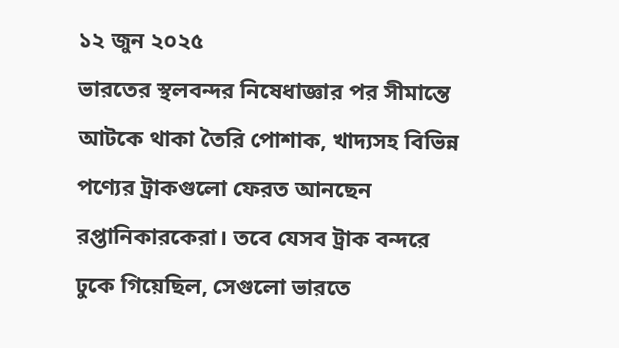১২ জুন ২০২৫
ভারতের স্থলবন্দর নিষেধাজ্ঞার পর সীমান্তে আটকে থাকা তৈরি পোশাক, খাদ্যসহ বিভিন্ন পণ্যের ট্রাকগুলো ফেরত আনছেন রপ্তানিকারকেরা। তবে যেসব ট্রাক বন্দরে ঢুকে গিয়েছিল, সেগুলো ভারতে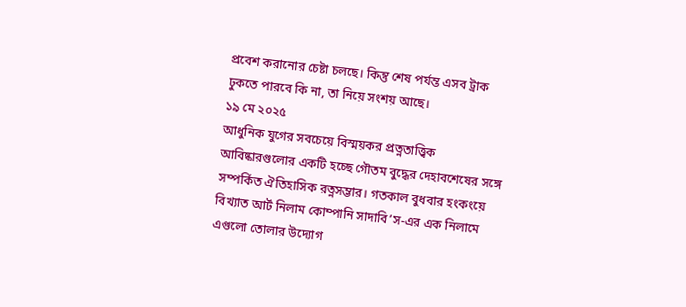প্রবেশ করানোর চেষ্টা চলছে। কিন্তু শেষ পর্যন্ত এসব ট্রাক ঢুকতে পারবে কি না, তা নিয়ে সংশয় আছে।
১৯ মে ২০২৫
আধুনিক যুগের সবচেয়ে বিস্ময়কর প্রত্নতাত্ত্বিক আবিষ্কারগুলোর একটি হচ্ছে গৌতম বুদ্ধের দেহাবশেষের সঙ্গে সম্পর্কিত ঐতিহাসিক রত্নসম্ভার। গতকাল বুধবার হংকংয়ে বিখ্যাত আর্ট নিলাম কোম্পানি সাদাবি’স-এর এক নিলামে এগুলো তোলার উদ্যোগ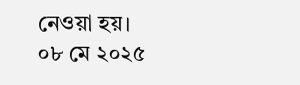নেওয়া হয়।
০৮ মে ২০২৫